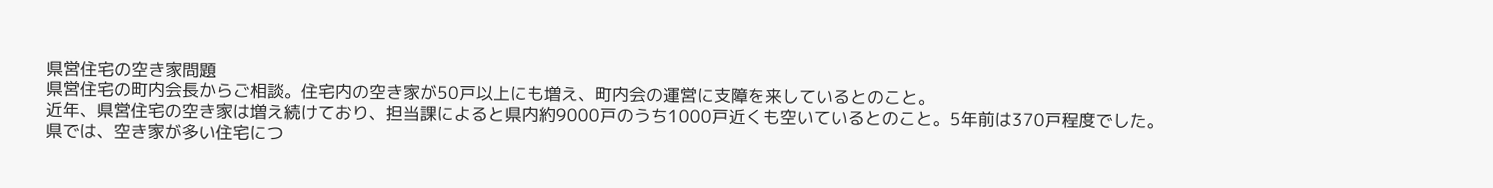県営住宅の空き家問題
県営住宅の町内会長からご相談。住宅内の空き家が50戸以上にも増え、町内会の運営に支障を来しているとのこと。
近年、県営住宅の空き家は増え続けており、担当課によると県内約9000戸のうち1000戸近くも空いているとのこと。5年前は370戸程度でした。
県では、空き家が多い住宅につ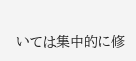いては集中的に修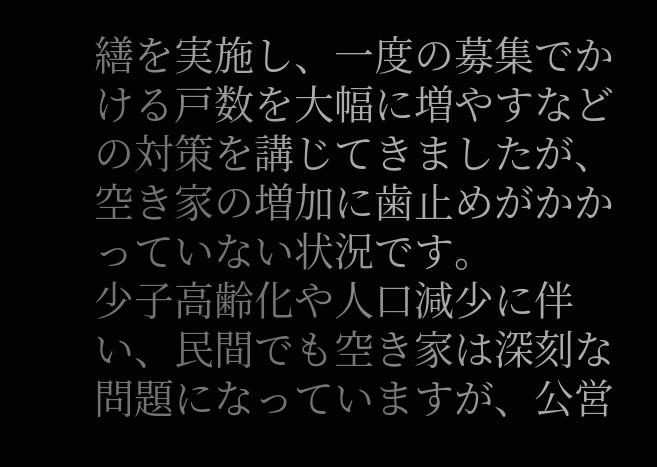繕を実施し、一度の募集でかける戸数を大幅に増やすなどの対策を講じてきましたが、空き家の増加に歯止めがかかっていない状況です。
少子高齢化や人口減少に伴い、民間でも空き家は深刻な問題になっていますが、公営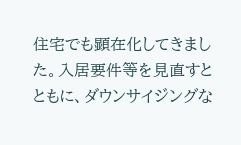住宅でも顕在化してきました。入居要件等を見直すとともに、ダウンサイジングな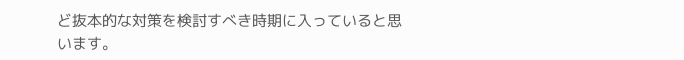ど抜本的な対策を検討すべき時期に入っていると思います。